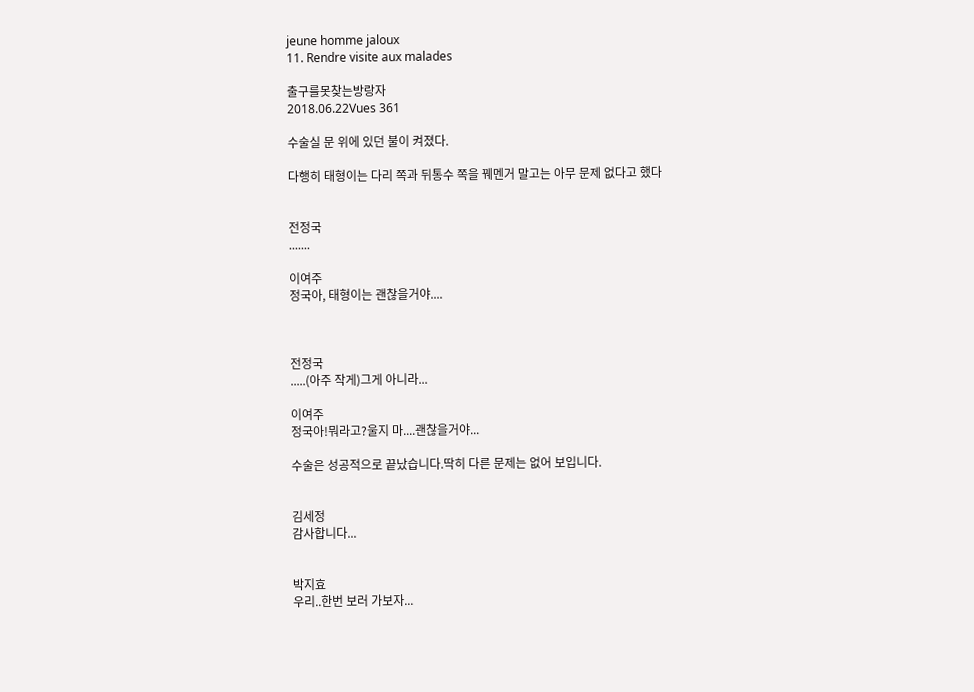jeune homme jaloux
11. Rendre visite aux malades

출구를못찾는방랑자
2018.06.22Vues 361

수술실 문 위에 있던 불이 켜졌다.

다행히 태형이는 다리 쪽과 뒤통수 쪽을 꿰멘거 말고는 아무 문제 없다고 했다


전정국
.......

이여주
정국아, 태형이는 괜찮을거야....



전정국
.....(아주 작게)그게 아니라...

이여주
정국아!뭐라고?울지 마....괜찮을거야...

수술은 성공적으로 끝났습니다.딱히 다른 문제는 없어 보입니다.


김세정
감사합니다...


박지효
우리..한번 보러 가보자...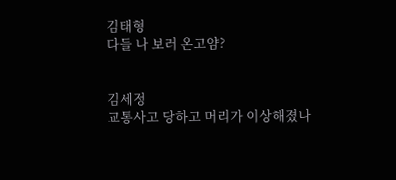김태형
다들 나 보러 온고얌?


김세정
교통사고 당하고 머리가 이상해졌나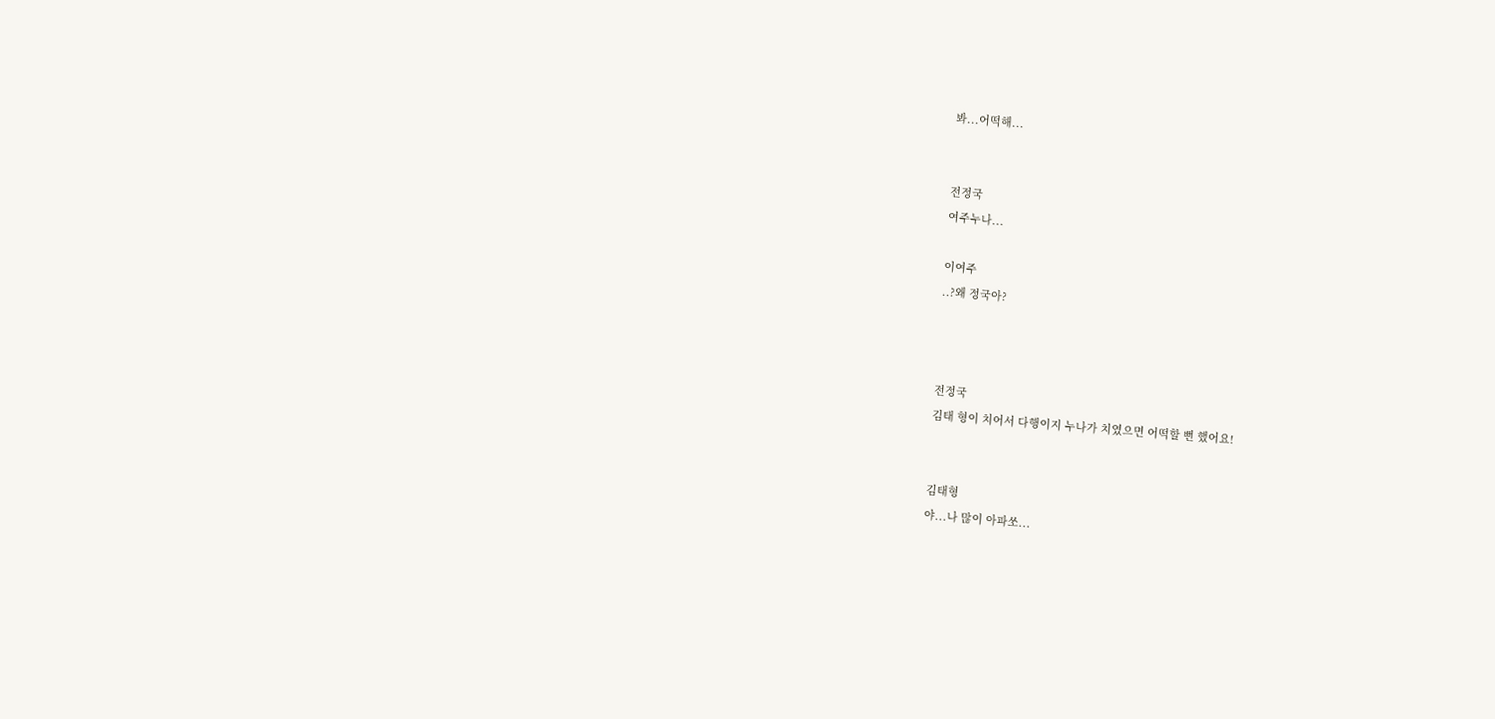봐...어떡해...


전정국
여주누나...

이여주
..?왜 정국아?



전정국
김태 형이 치어서 다행이지 누나가 치였으면 어떡할 뻔 했어요!


김태형
야...나 많이 아파쏘...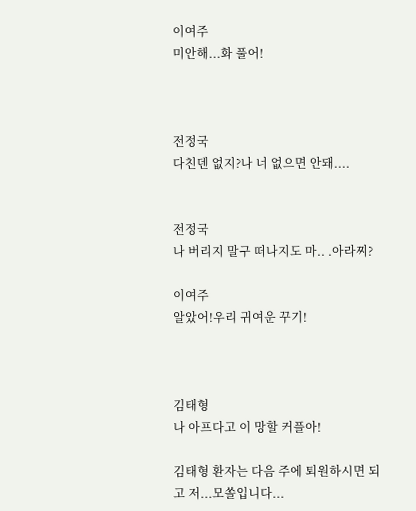이여주
미안해...화 풀어!



전정국
다친덴 없지?나 너 없으면 안돼....


전정국
나 버리지 말구 떠나지도 마.. .아라찌?

이여주
알았어!우리 귀여운 꾸기!



김태형
나 아프다고 이 망할 커플아!

김태형 환자는 다음 주에 퇴원하시면 되고 저...모쏠입니다...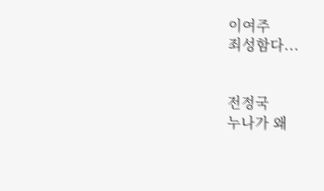이여주
죄성함다...


전정국
누나가 왜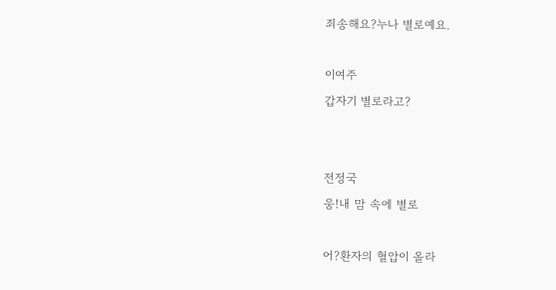죄송해요?누나 별로예요.

이여주
갑자기 별로라고?


전정국
웅!내 맘 속에 별로

어?환자의 혈압이 올라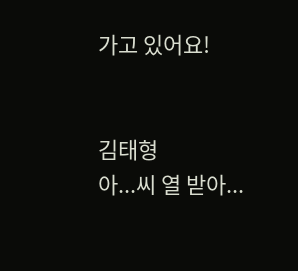가고 있어요!


김태형
아...씨 열 받아...